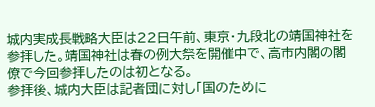城内実成長戦略大臣は22日午前、東京・九段北の靖国神社を参拝した。靖国神社は春の例大祭を開催中で、高市内閣の閣僚で今回参拝したのは初となる。
参拝後、城内大臣は記者団に対し「国のために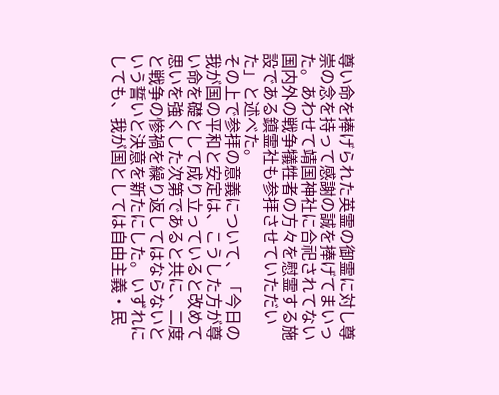尊い命を捧げられた英霊の御霊に対し尊崇の念を持って感謝の誠を捧げてまいった。あわせて靖国神社に合祀されてない国内外の戦争犠牲者の方々を慰霊する施設である鎮霊社も参拝させていただいた」と述べた。
その上で参拝の意義について、「今日の我が国の平和と安定は、こうした方が尊い命を礎として成り立っていると改めて思いを強くした次第であると共に、二度と戦争の惨禍を繰り返してはならないという誓いと決意を新たにした。いずれにしても、我が国としては自由主義・民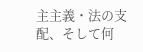主主義・法の支配、そして何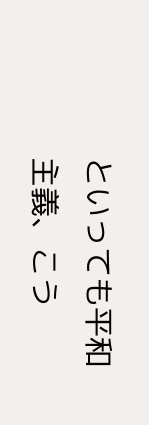といっても平和主義、こう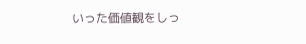いった価値観をしっ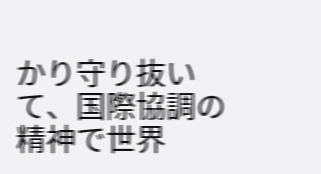かり守り抜いて、国際協調の精神で世界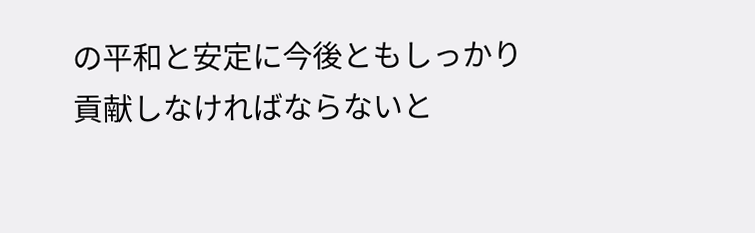の平和と安定に今後ともしっかり貢献しなければならないと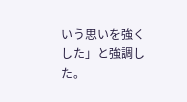いう思いを強くした」と強調した。